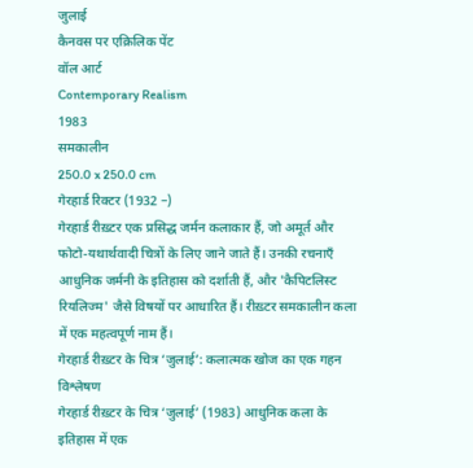जुलाई
कैनवस पर एक्रिलिक पेंट
वॉल आर्ट
Contemporary Realism
1983
समकालीन
250.0 x 250.0 cm
गेरहार्ड रिक्टर (1932 –)
गेरहार्ड रीख़्टर एक प्रसिद्ध जर्मन कलाकार हैं, जो अमूर्त और फोटो-यथार्थवादी चित्रों के लिए जाने जाते हैं। उनकी रचनाएँ आधुनिक जर्मनी के इतिहास को दर्शाती हैं, और 'कैपिटलिस्ट रियलिज्म' जैसे विषयों पर आधारित हैं। रीख़्टर समकालीन कला में एक महत्वपूर्ण नाम हैं।
गेरहार्ड रीख़्टर के चित्र ‘जुलाई’: कलात्मक खोज का एक गहन विश्लेषण
गेरहार्ड रीख़्टर के चित्र ‘जुलाई’ (1983) आधुनिक कला के इतिहास में एक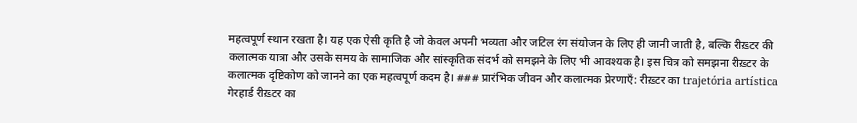महत्वपूर्ण स्थान रखता है। यह एक ऐसी कृति है जो केवल अपनी भव्यता और जटिल रंग संयोजन के लिए ही जानी जाती है, बल्कि रीख़्टर की कलात्मक यात्रा और उसके समय के सामाजिक और सांस्कृतिक संदर्भ को समझने के लिए भी आवश्यक है। इस चित्र को समझना रीख़्टर के कलात्मक दृष्टिकोण को जानने का एक महत्वपूर्ण कदम है। ### प्रारंभिक जीवन और कलात्मक प्रेरणाएँ: रीख़्टर का trajetória artística गेरहार्ड रीख़्टर का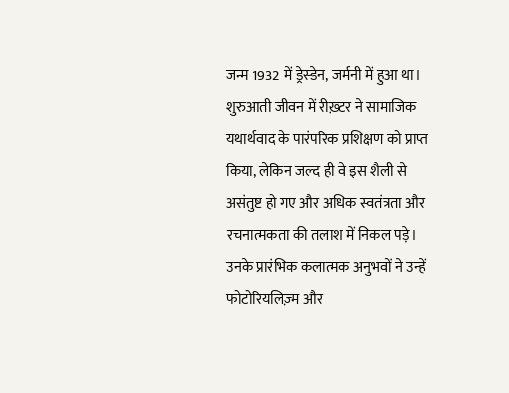जन्म 1932 में ड्रेस्डेन, जर्मनी में हुआ था। शुरुआती जीवन में रीख़्टर ने सामाजिक यथार्थवाद के पारंपरिक प्रशिक्षण को प्राप्त किया, लेकिन जल्द ही वे इस शैली से असंतुष्ट हो गए और अधिक स्वतंत्रता और रचनात्मकता की तलाश में निकल पड़े। उनके प्रारंभिक कलात्मक अनुभवों ने उन्हें फोटोरियलिज़्म और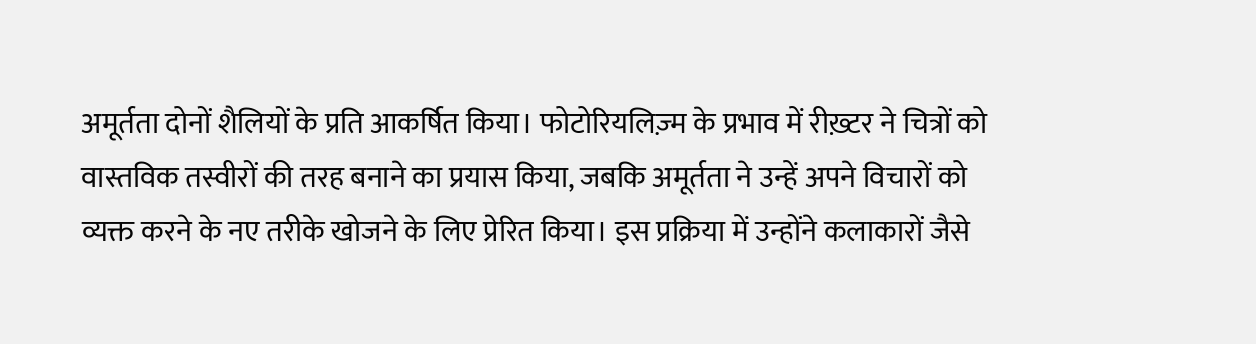अमूर्तता दोनों शैलियों के प्रति आकर्षित किया। फोटोरियलिज़्म के प्रभाव में रीख़्टर ने चित्रों को वास्तविक तस्वीरों की तरह बनाने का प्रयास किया, जबकि अमूर्तता ने उन्हें अपने विचारों को व्यक्त करने के नए तरीके खोजने के लिए प्रेरित किया। इस प्रक्रिया में उन्होंने कलाकारों जैसे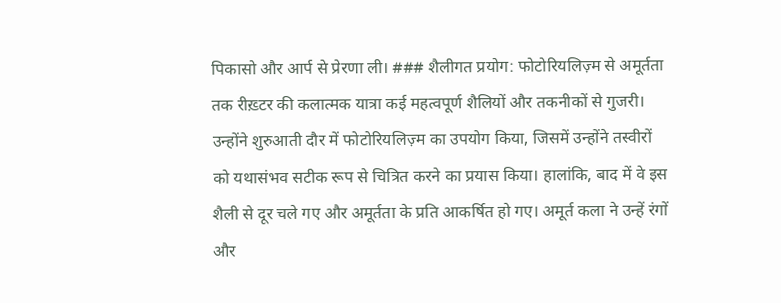पिकासो और आर्प से प्रेरणा ली। ### शैलीगत प्रयोग: फोटोरियलिज़्म से अमूर्तता तक रीख़्टर की कलात्मक यात्रा कई महत्वपूर्ण शैलियों और तकनीकों से गुजरी। उन्होंने शुरुआती दौर में फोटोरियलिज़्म का उपयोग किया, जिसमें उन्होंने तस्वीरों को यथासंभव सटीक रूप से चित्रित करने का प्रयास किया। हालांकि, बाद में वे इस शैली से दूर चले गए और अमूर्तता के प्रति आकर्षित हो गए। अमूर्त कला ने उन्हें रंगों और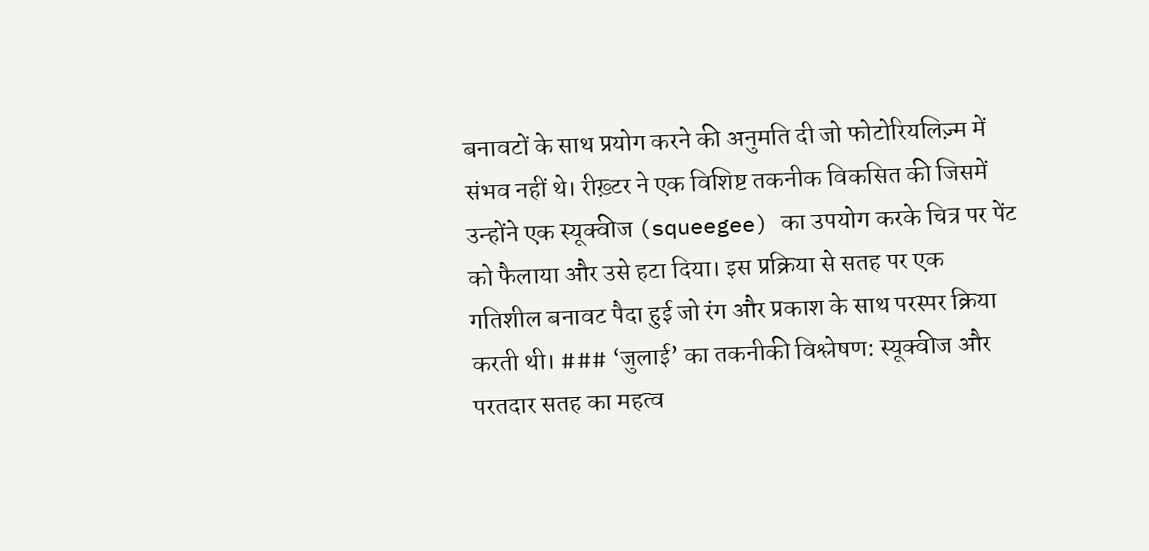बनावटों के साथ प्रयोग करने की अनुमति दी जो फोटोरियलिज़्म में संभव नहीं थे। रीख़्टर ने एक विशिष्ट तकनीक विकसित की जिसमें उन्होंने एक स्यूक्वीज (squeegee) का उपयोग करके चित्र पर पेंट को फैलाया और उसे हटा दिया। इस प्रक्रिया से सतह पर एक गतिशील बनावट पैदा हुई जो रंग और प्रकाश के साथ परस्पर क्रिया करती थी। ### ‘जुलाई’ का तकनीकी विश्लेषण: स्यूक्वीज और परतदार सतह का महत्व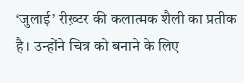‘जुलाई’ रीख़्टर की कलात्मक शैली का प्रतीक है। उन्होंने चित्र को बनाने के लिए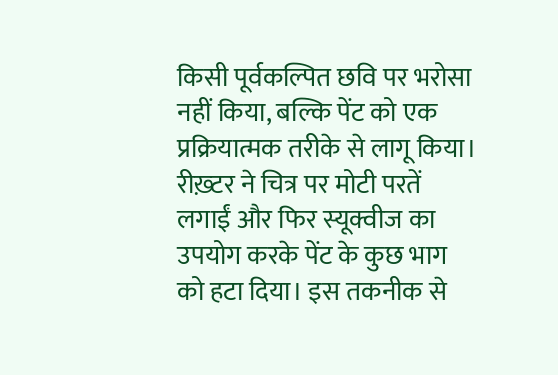किसी पूर्वकल्पित छवि पर भरोसा नहीं किया, बल्कि पेंट को एक प्रक्रियात्मक तरीके से लागू किया। रीख़्टर ने चित्र पर मोटी परतें लगाईं और फिर स्यूक्वीज का उपयोग करके पेंट के कुछ भाग को हटा दिया। इस तकनीक से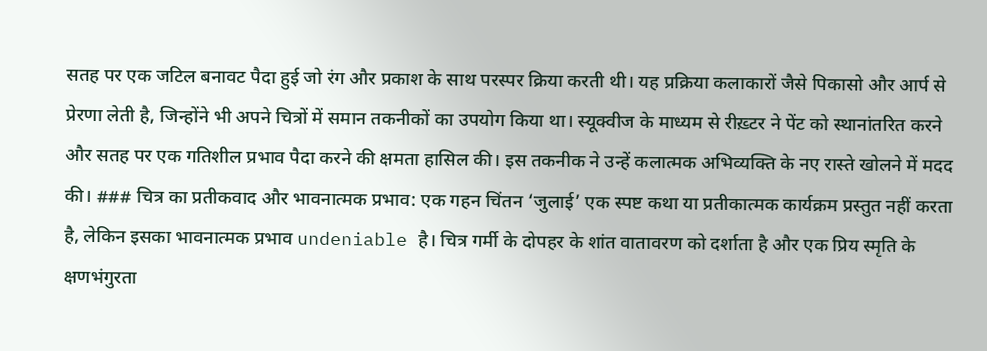सतह पर एक जटिल बनावट पैदा हुई जो रंग और प्रकाश के साथ परस्पर क्रिया करती थी। यह प्रक्रिया कलाकारों जैसे पिकासो और आर्प से प्रेरणा लेती है, जिन्होंने भी अपने चित्रों में समान तकनीकों का उपयोग किया था। स्यूक्वीज के माध्यम से रीख़्टर ने पेंट को स्थानांतरित करने और सतह पर एक गतिशील प्रभाव पैदा करने की क्षमता हासिल की। इस तकनीक ने उन्हें कलात्मक अभिव्यक्ति के नए रास्ते खोलने में मदद की। ### चित्र का प्रतीकवाद और भावनात्मक प्रभाव: एक गहन चिंतन ‘जुलाई’ एक स्पष्ट कथा या प्रतीकात्मक कार्यक्रम प्रस्तुत नहीं करता है, लेकिन इसका भावनात्मक प्रभाव undeniable है। चित्र गर्मी के दोपहर के शांत वातावरण को दर्शाता है और एक प्रिय स्मृति के क्षणभंगुरता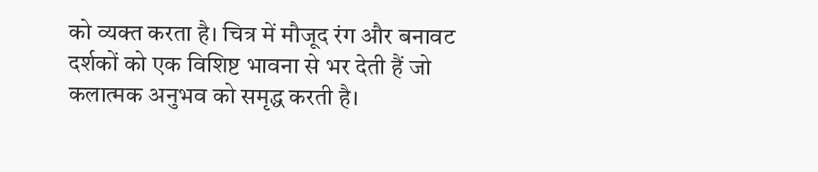को व्यक्त करता है। चित्र में मौजूद रंग और बनावट दर्शकों को एक विशिष्ट भावना से भर देती हैं जो कलात्मक अनुभव को समृद्ध करती है।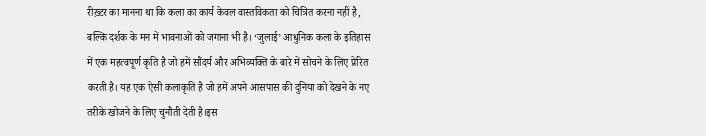रीख़्टर का मानना था कि कला का कार्य केवल वास्तविकता को चित्रित करना नहीं है, बल्कि दर्शक के मन में भावनाओं को जगाना भी है। ‘जुलाई’ आधुनिक कला के इतिहास में एक महत्वपूर्ण कृति है जो हमें सौंदर्य और अभिव्यक्ति के बारे में सोचने के लिए प्रेरित करती है। यह एक ऐसी कलाकृति है जो हमें अपने आसपास की दुनिया को देखने के नए तरीके खोजने के लिए चुनौती देती है।इस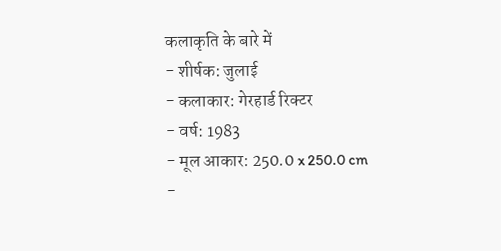कलाकृति के बारे में
- शीर्षक: जुलाई
- कलाकार: गेरहार्ड रिक्टर
- वर्ष: 1983
- मूल आकार: 250.0 x 250.0 cm
-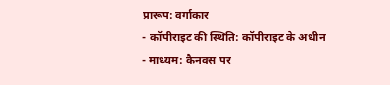प्रारूप: वर्गाकार
- कॉपीराइट की स्थिति: कॉपीराइट के अधीन
- माध्यम: कैनवस पर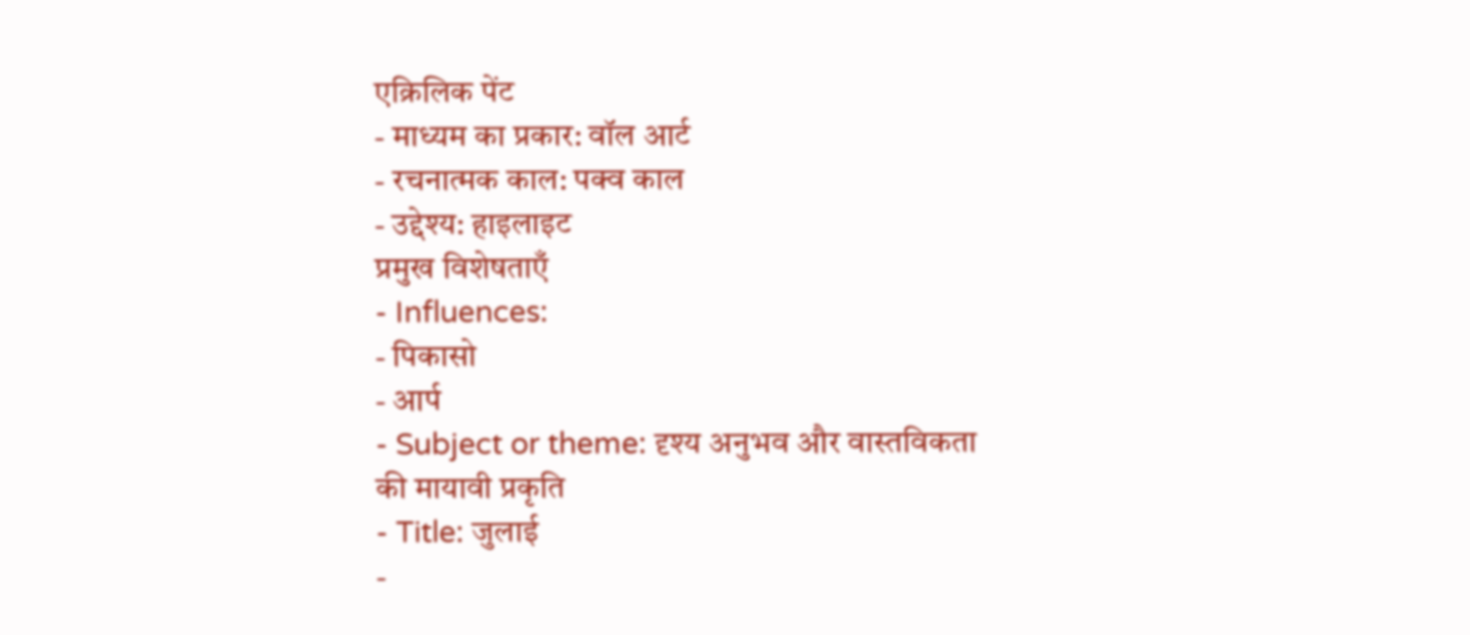एक्रिलिक पेंट
- माध्यम का प्रकार: वॉल आर्ट
- रचनात्मक काल: पक्व काल
- उद्देश्य: हाइलाइट
प्रमुख विशेषताएँ
- Influences:
- पिकासो
- आर्प
- Subject or theme: दृश्य अनुभव और वास्तविकता की मायावी प्रकृति
- Title: जुलाई
-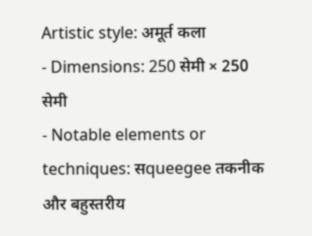Artistic style: अमूर्त कला
- Dimensions: 250 सेमी × 250 सेमी
- Notable elements or techniques: सqueegee तकनीक और बहुस्तरीय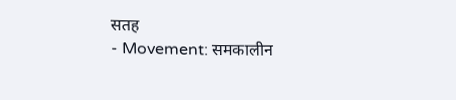सतह
- Movement: समकालीन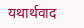यथार्थवाद